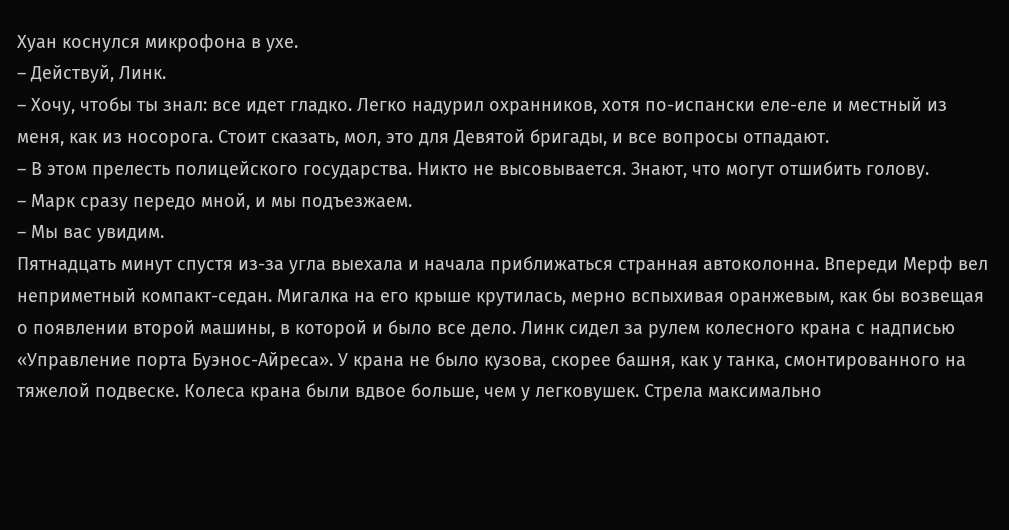Хуан коснулся микрофона в ухе.
– Действуй, Линк.
– Хочу, чтобы ты знал: все идет гладко. Легко надурил охранников, хотя по-испански еле-еле и местный из меня, как из носорога. Стоит сказать, мол, это для Девятой бригады, и все вопросы отпадают.
– В этом прелесть полицейского государства. Никто не высовывается. Знают, что могут отшибить голову.
– Марк сразу передо мной, и мы подъезжаем.
– Мы вас увидим.
Пятнадцать минут спустя из-за угла выехала и начала приближаться странная автоколонна. Впереди Мерф вел неприметный компакт-седан. Мигалка на его крыше крутилась, мерно вспыхивая оранжевым, как бы возвещая о появлении второй машины, в которой и было все дело. Линк сидел за рулем колесного крана с надписью «Управление порта Буэнос-Айреса». У крана не было кузова, скорее башня, как у танка, смонтированного на тяжелой подвеске. Колеса крана были вдвое больше, чем у легковушек. Стрела максимально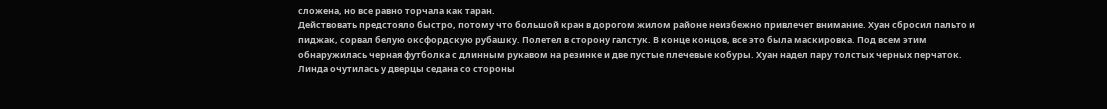сложена, но все равно торчала как таран.
Действовать предстояло быстро, потому что большой кран в дорогом жилом районе неизбежно привлечет внимание. Хуан сбросил пальто и пиджак, сорвал белую оксфордскую рубашку. Полетел в сторону галстук. В конце концов, все это была маскировка. Под всем этим обнаружилась черная футболка с длинным рукавом на резинке и две пустые плечевые кобуры. Хуан надел пару толстых черных перчаток.
Линда очутилась у дверцы седана со стороны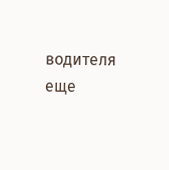водителя еще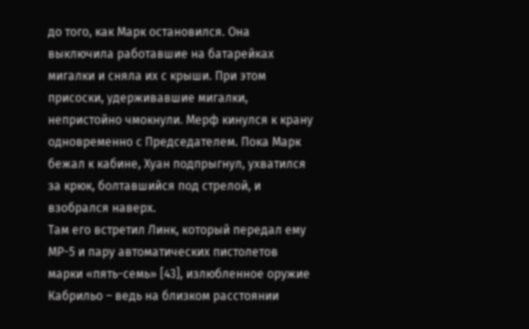до того, как Марк остановился. Она выключила работавшие на батарейках мигалки и сняла их с крыши. При этом присоски, удерживавшие мигалки, непристойно чмокнули. Мерф кинулся к крану одновременно с Председателем. Пока Марк бежал к кабине, Хуан подпрыгнул, ухватился за крюк, болтавшийся под стрелой, и взобрался наверх.
Там его встретил Линк, который передал ему МР-5 и пару автоматических пистолетов марки «пять-семь» [43], излюбленное оружие Кабрильо – ведь на близком расстоянии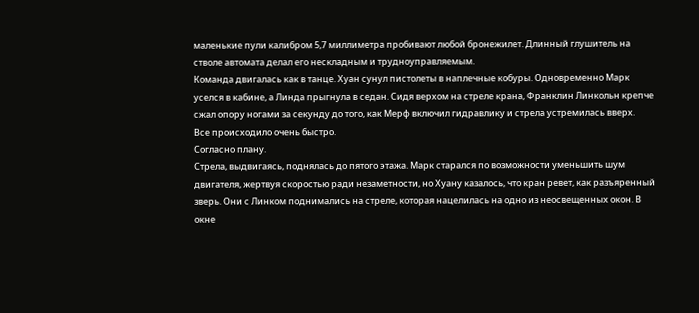маленькие пули калибром 5,7 миллиметра пробивают любой бронежилет. Длинный глушитель на стволе автомата делал его нескладным и трудноуправляемым.
Команда двигалась как в танце. Хуан сунул пистолеты в наплечные кобуры. Одновременно Марк уселся в кабине, а Линда прыгнула в седан. Сидя верхом на стреле крана, Франклин Линкольн крепче сжал опору ногами за секунду до того, как Мерф включил гидравлику и стрела устремилась вверх.
Все происходило очень быстро.
Согласно плану.
Стрела, выдвигаясь, поднялась до пятого этажа. Марк старался по возможности уменьшить шум двигателя, жертвуя скоростью ради незаметности, но Хуану казалось, что кран ревет, как разъяренный зверь. Они с Линком поднимались на стреле, которая нацелилась на одно из неосвещенных окон. В окне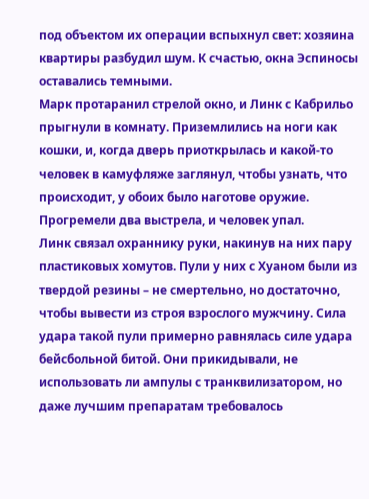под объектом их операции вспыхнул свет: хозяина квартиры разбудил шум. К счастью, окна Эспиносы оставались темными.
Марк протаранил стрелой окно, и Линк с Кабрильо прыгнули в комнату. Приземлились на ноги как кошки, и, когда дверь приоткрылась и какой-то человек в камуфляже заглянул, чтобы узнать, что происходит, у обоих было наготове оружие. Прогремели два выстрела, и человек упал.
Линк связал охраннику руки, накинув на них пару пластиковых хомутов. Пули у них с Хуаном были из твердой резины – не смертельно, но достаточно, чтобы вывести из строя взрослого мужчину. Сила удара такой пули примерно равнялась силе удара бейсбольной битой. Они прикидывали, не использовать ли ампулы с транквилизатором, но даже лучшим препаратам требовалось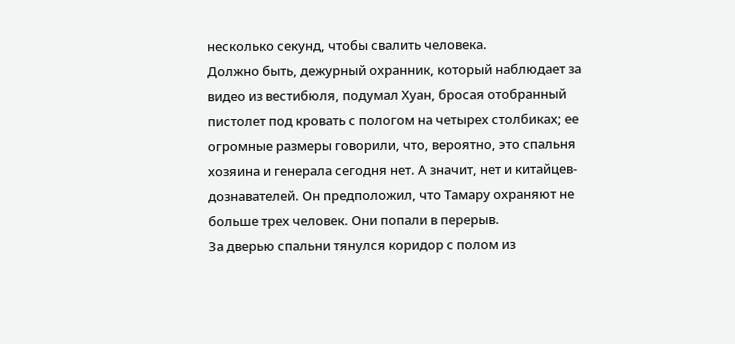несколько секунд, чтобы свалить человека.
Должно быть, дежурный охранник, который наблюдает за видео из вестибюля, подумал Хуан, бросая отобранный пистолет под кровать с пологом на четырех столбиках; ее огромные размеры говорили, что, вероятно, это спальня хозяина и генерала сегодня нет. А значит, нет и китайцев-дознавателей. Он предположил, что Тамару охраняют не больше трех человек. Они попали в перерыв.
За дверью спальни тянулся коридор с полом из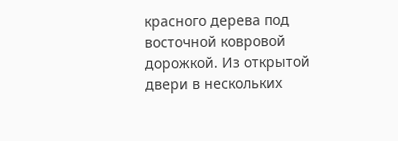красного дерева под восточной ковровой дорожкой. Из открытой двери в нескольких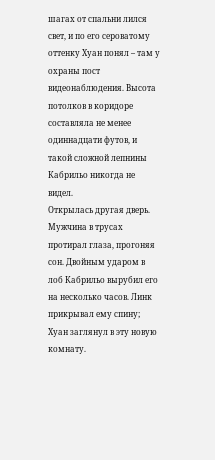шагах от спальни лился свет, и по его сероватому оттенку Хуан понял – там у охраны пост видеонаблюдения. Высота потолков в коридоре составляла не менее одиннадцати футов, и такой сложной лепнины Кабрильо никогда не видел.
Открылась другая дверь. Мужчина в трусах протирал глаза, прогоняя сон. Двойным ударом в лоб Кабрильо вырубил его на несколько часов. Линк прикрывал ему спину; Хуан заглянул в эту новую комнату.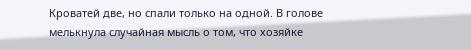Кроватей две, но спали только на одной. В голове мелькнула случайная мысль о том, что хозяйке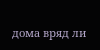дома вряд ли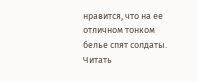нравится, что на ее отличном тонком белье спят солдаты.
Читать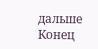дальше
Конец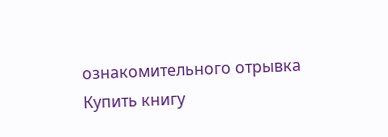ознакомительного отрывка
Купить книгу